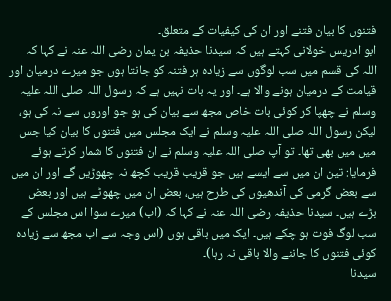فتنوں کا بیان فتنے اور ان کی کیفیات کے متعلق۔
ابو ادریس خولانی کہتے ہیں کہ سیدنا حذیفہ بن یمان رضی اللہ عنہ نے کہا کہ اللہ کی قسم میں سب لوگوں سے زیادہ ہر فتنہ کو جانتا ہوں جو میرے درمیان اور قیامت کے درمیان ہونے والا ہے۔ اور یہ بات نہیں ہے کہ رسول اللہ صلی اللہ علیہ وسلم نے چھپا کر کوئی بات خاص مجھ سے بیان کی ہو جو اوروں سے نہ کی ہو، لیکن رسول اللہ صلی اللہ علیہ وسلم نے ایک مجلس میں فتنوں کا بیان کیا جس میں میں بھی تھا۔ تو آپ صلی اللہ علیہ وسلم نے ان فتنوں کا شمار کرتے ہوئے فرمایا: تین ان میں سے ایسے ہیں جو قریب قریب کچھ نہ چھوڑیں گے اور ان میں سے بعض گرمی کی آندھیوں کی طرح ہیں، بعض ان میں چھوٹے ہیں اور بعض بڑے ہیں۔ سیدنا حذیفہ رضی اللہ عنہ نے کہا کہ (اب) میرے سوا اس مجلس کے سب لوگ فوت ہو چکے ہیں۔ ایک میں باقی ہوں (اس وجہ سے اب مجھ سے زیادہ کوئی فتنوں کا جاننے والا باقی نہ رہا)۔
سیدنا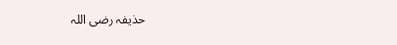حذیفہ رضی اللہ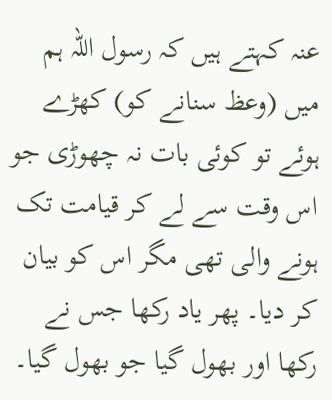عنہ کہتے ہیں کہ رسول اللہ ہم میں (وعظ سنانے کو) کھڑے ہوئے تو کوئی بات نہ چھوڑی جو اس وقت سے لے کر قیامت تک ہونے والی تھی مگر اس کو بیان کر دیا۔ پھر یاد رکھا جس نے رکھا اور بھول گیا جو بھول گیا۔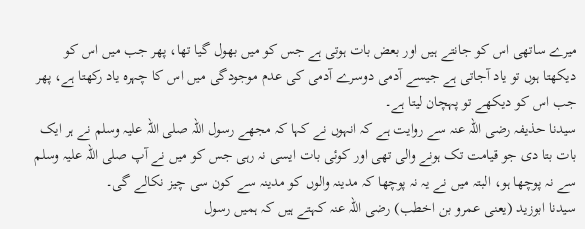میرے ساتھی اس کو جانتے ہیں اور بعض بات ہوتی ہے جس کو میں بھول گیا تھا، پھر جب میں اس کو دیکھتا ہوں تو یاد آجاتی ہے جیسے آدمی دوسرے آدمی کی عدم موجودگی میں اس کا چہرہ یاد رکھتا ہے، پھر جب اس کو دیکھے تو پہچان لیتا ہے۔
سیدنا حذیفہ رضی اللہ عنہ سے روایت ہے کہ انہوں نے کہا کہ مجھے رسول اللہ صلی اللہ علیہ وسلم نے ہر ایک بات بتا دی جو قیامت تک ہونے والی تھی اور کوئی بات ایسی نہ رہی جس کو میں نے آپ صلی اللہ علیہ وسلم سے نہ پوچھا ہو، البتہ میں نے یہ نہ پوچھا کہ مدینہ والوں کو مدینہ سے کون سی چیز نکالے گی۔
سیدنا ابوزید (یعنی عمرو بن اخطب) رضی اللہ عنہ کہتے ہیں کہ ہمیں رسول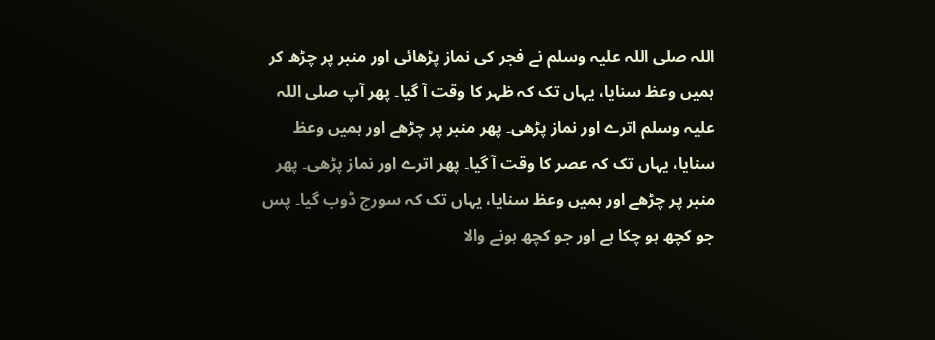اللہ صلی اللہ علیہ وسلم نے فجر کی نماز پڑھائی اور منبر پر چڑھ کر ہمیں وعظ سنایا، یہاں تک کہ ظہر کا وقت آ گیا۔ پھر آپ صلی اللہ علیہ وسلم اترے اور نماز پڑھی۔ پھر منبر پر چڑھے اور ہمیں وعظ سنایا، یہاں تک کہ عصر کا وقت آ گیا۔ پھر اترے اور نماز پڑھی۔ پھر منبر پر چڑھے اور ہمیں وعظ سنایا، یہاں تک کہ سورج ڈوب گیا۔ پس جو کچھ ہو چکا ہے اور جو کچھ ہونے والا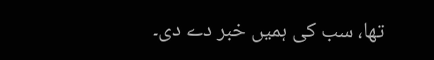تھا، سب کی ہمیں خبر دے دی۔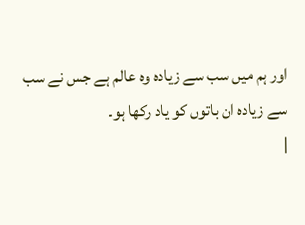اور ہم میں سب سے زیادہ وہ عالم ہے جس نے سب سے زیادہ ان باتوں کو یاد رکھا ہو۔
|